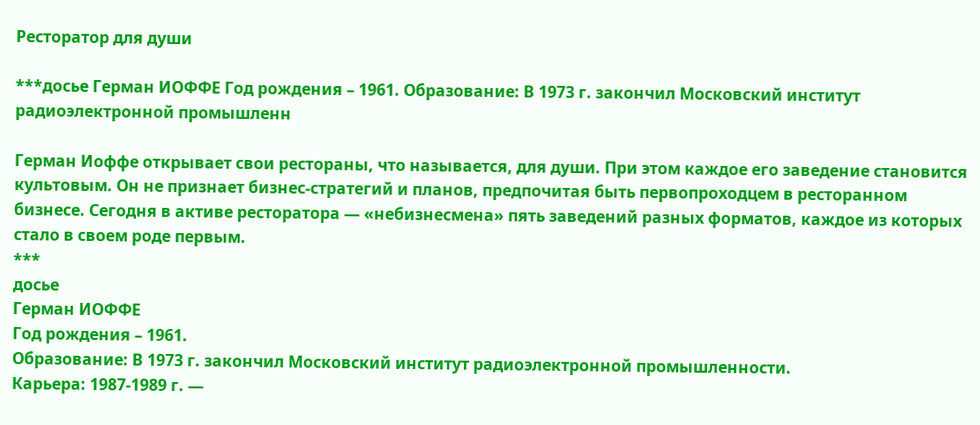Ресторатор для души

***досье Герман ИОФФЕ Год рождения – 1961. Образование: В 1973 г. закончил Московский институт радиоэлектронной промышленн

Герман Иоффе открывает свои рестораны, что называется, для души. При этом каждое его заведение становится культовым. Он не признает бизнес-стратегий и планов, предпочитая быть первопроходцем в ресторанном бизнесе. Сегодня в активе ресторатора — «небизнесмена» пять заведений разных форматов, каждое из которых стало в своем роде первым.
***
досье
Герман ИОФФЕ
Год рождения – 1961.
Образование: В 1973 г. закончил Московский институт радиоэлектронной промышленности.
Карьера: 1987-1989 г. —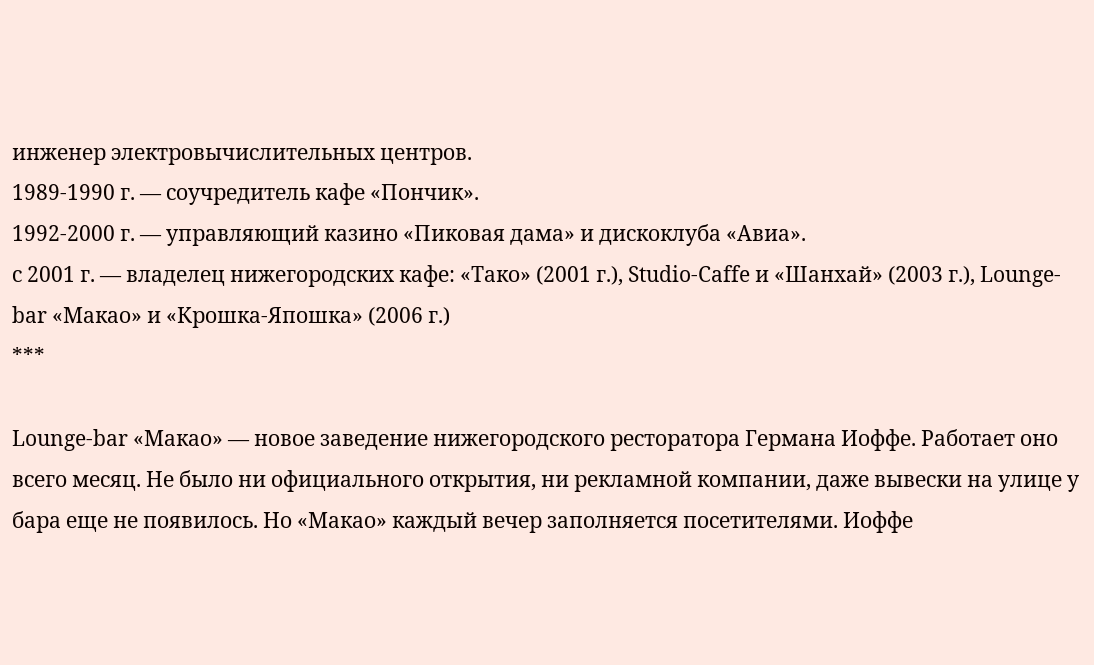инженер электровычислительных центров.
1989-1990 г. — соучредитель кафе «Пончик».
1992-2000 г. — управляющий казино «Пиковая дама» и дискоклуба «Авиа».
с 2001 г. — владелец нижегородских кафе: «Тако» (2001 г.), Studio-Caffe и «Шанхай» (2003 г.), Lounge-bar «Макао» и «Крошка-Япошка» (2006 г.)
***

Lounge-bar «Макао» — новое заведение нижегородского ресторатора Германа Иоффе. Работает оно всего месяц. Не было ни официального открытия, ни рекламной компании, даже вывески на улице у бара еще не появилось. Но «Макао» каждый вечер заполняется посетителями. Иоффе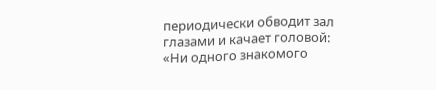периодически обводит зал глазами и качает головой: «Ни одного знакомого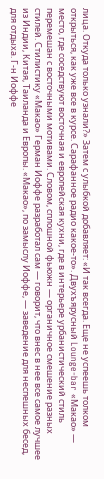лица. Откуда только узнали?» Затем с улыбкой добавляет: «И так всегда. Еще не успеешь толком открыться, как уже все в курсе. Сарафанное радио какое-то». Двухъярусный Lounge-bar «Макао» — место, где соседствуют восточная и европейская кухни, где в интерьере урбанистический стиль перемешан с восточными мотивами. Словом, сплошной фьюжн — органичное смешение разных стилей. Стилистику «Макао» Герман Иоффе разработал сам — говорит, что внес в нее все самое лучшее из Индии, Китая, Таиланда и Европы. «Макао», по замыслу Иоффе, — заведение для неспешных бесед, для отдыха. Г-н Иоффе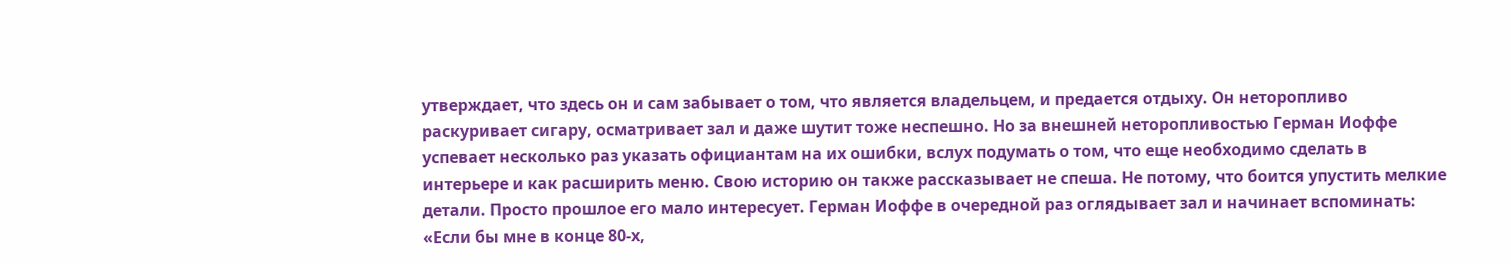утверждает, что здесь он и сам забывает о том, что является владельцем, и предается отдыху. Он неторопливо раскуривает сигару, осматривает зал и даже шутит тоже неспешно. Но за внешней неторопливостью Герман Иоффе успевает несколько раз указать официантам на их ошибки, вслух подумать о том, что еще необходимо сделать в интерьере и как расширить меню. Свою историю он также рассказывает не спеша. Не потому, что боится упустить мелкие детали. Просто прошлое его мало интересует. Герман Иоффе в очередной раз оглядывает зал и начинает вспоминать: «Если бы мне в конце 80-х,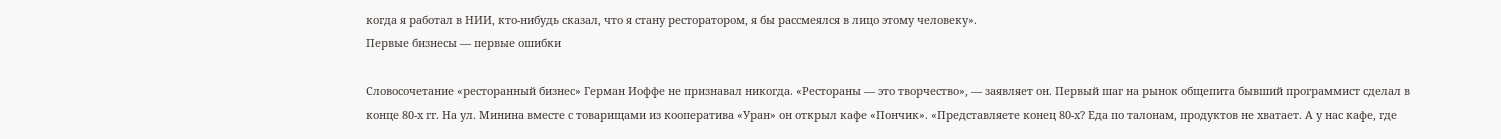когда я работал в НИИ, кто-нибудь сказал, что я стану ресторатором, я бы рассмеялся в лицо этому человеку».
Первые бизнесы — первые ошибки

Словосочетание «ресторанный бизнес» Герман Иоффе не признавал никогда. «Рестораны — это творчество», — заявляет он. Первый шаг на рынок общепита бывший программист сделал в конце 80-х гг. На ул. Минина вместе с товарищами из кооператива «Уран» он открыл кафе «Пончик». «Представляете конец 80-х? Еда по талонам, продуктов не хватает. А у нас кафе, где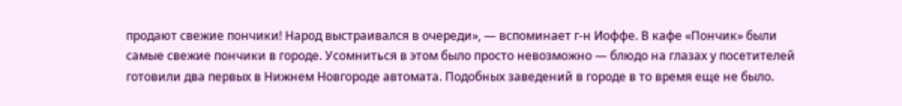продают свежие пончики! Народ выстраивался в очереди», — вспоминает г-н Иоффе. В кафе «Пончик» были самые свежие пончики в городе. Усомниться в этом было просто невозможно — блюдо на глазах у посетителей готовили два первых в Нижнем Новгороде автомата. Подобных заведений в городе в то время еще не было.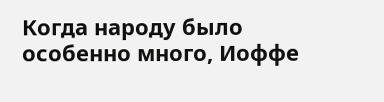Когда народу было особенно много, Иоффе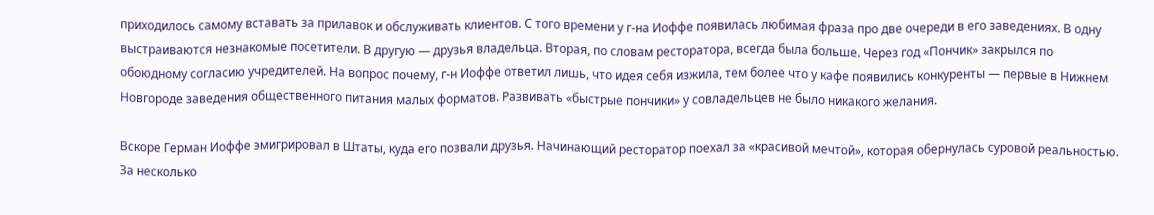приходилось самому вставать за прилавок и обслуживать клиентов. С того времени у г-на Иоффе появилась любимая фраза про две очереди в его заведениях. В одну выстраиваются незнакомые посетители. В другую — друзья владельца. Вторая, по словам ресторатора, всегда была больше. Через год «Пончик» закрылся по обоюдному согласию учредителей. На вопрос почему, г-н Иоффе ответил лишь, что идея себя изжила, тем более что у кафе появились конкуренты — первые в Нижнем Новгороде заведения общественного питания малых форматов. Развивать «быстрые пончики» у совладельцев не было никакого желания.

Вскоре Герман Иоффе эмигрировал в Штаты, куда его позвали друзья. Начинающий ресторатор поехал за «красивой мечтой», которая обернулась суровой реальностью. За несколько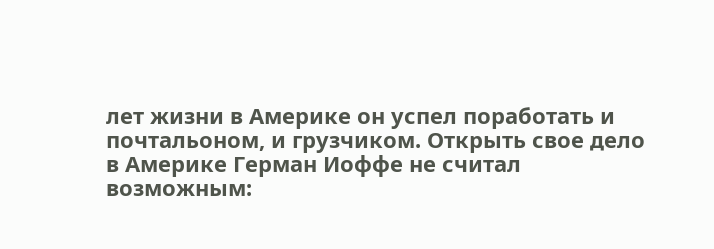лет жизни в Америке он успел поработать и почтальоном, и грузчиком. Открыть свое дело в Америке Герман Иоффе не считал возможным: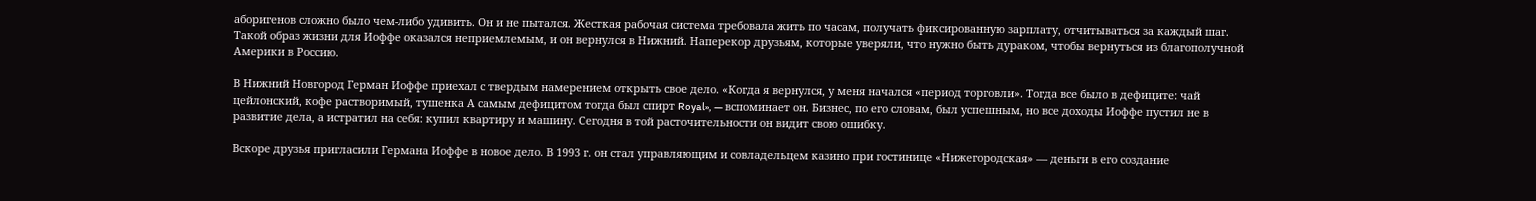аборигенов сложно было чем-либо удивить. Он и не пытался. Жесткая рабочая система требовала жить по часам, получать фиксированную зарплату, отчитываться за каждый шаг. Такой образ жизни для Иоффе оказался неприемлемым, и он вернулся в Нижний. Наперекор друзьям, которые уверяли, что нужно быть дураком, чтобы вернуться из благополучной Америки в Россию.

В Нижний Новгород Герман Иоффе приехал с твердым намерением открыть свое дело. «Когда я вернулся, у меня начался «период торговли». Тогда все было в дефиците: чай цейлонский, кофе растворимый, тушенка А самым дефицитом тогда был спирт Royal», — вспоминает он. Бизнес, по его словам, был успешным, но все доходы Иоффе пустил не в развитие дела, а истратил на себя: купил квартиру и машину. Сегодня в той расточительности он видит свою ошибку.

Вскоре друзья пригласили Германа Иоффе в новое дело. В 1993 г. он стал управляющим и совладельцем казино при гостинице «Нижегородская» — деньги в его создание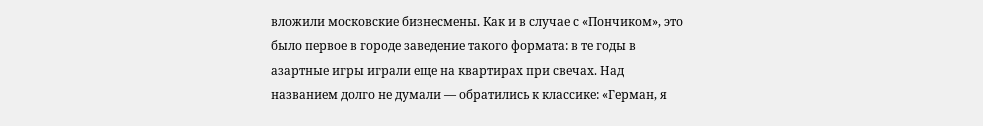вложили московские бизнесмены. Как и в случае с «Пончиком», это было первое в городе заведение такого формата: в те годы в азартные игры играли еще на квартирах при свечах. Над названием долго не думали — обратились к классике: «Герман, я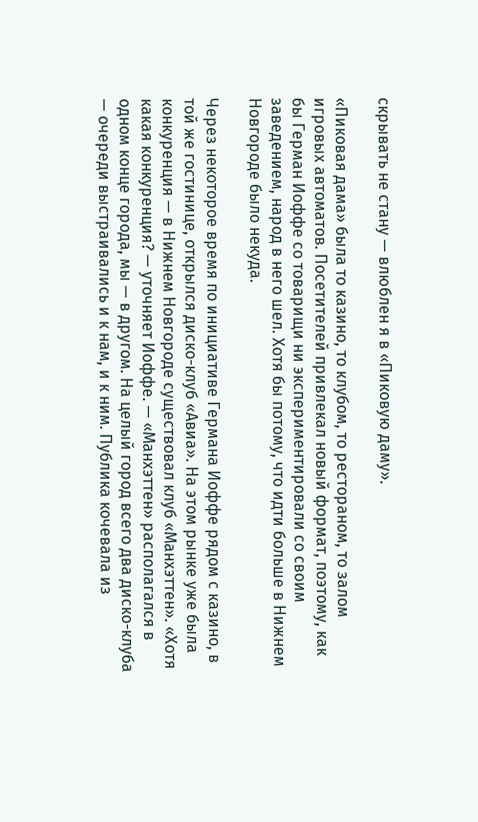скрывать не стану — влюблен я в «Пиковую даму».

«Пиковая дама» была то казино, то клубом, то рестораном, то залом игровых автоматов. Посетителей привлекал новый формат, поэтому, как бы Герман Иоффе со товарищи ни экспериментировали со своим заведением, народ в него шел. Хотя бы потому, что идти больше в Нижнем Новгороде было некуда.

Через некоторое время по инициативе Германа Иоффе рядом с казино, в той же гостинице, открылся диско-клуб «Авиа». На этом рынке уже была конкуренция — в Нижнем Новгороде существовал клуб «Манхэттен». «Хотя какая конкуренция? — уточняет Иоффе. — «Манхэттен» располагался в одном конце города, мы — в другом. На целый город всего два диско-клуба — очереди выстраивались и к нам, и к ним. Публика кочевала из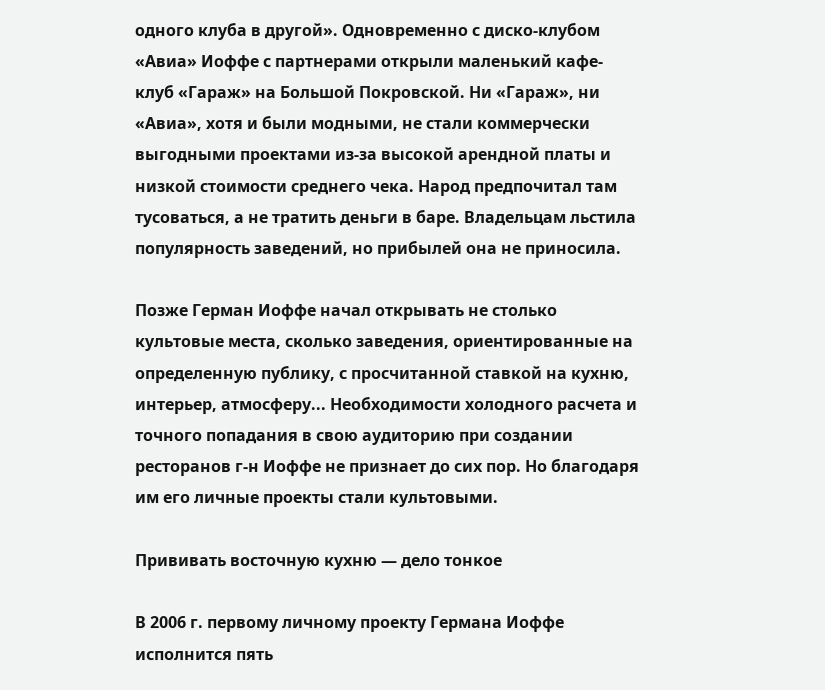одного клуба в другой». Одновременно с диско-клубом «Авиа» Иоффе с партнерами открыли маленький кафе-клуб «Гараж» на Большой Покровской. Ни «Гараж», ни «Авиа», хотя и были модными, не стали коммерчески выгодными проектами из-за высокой арендной платы и низкой стоимости среднего чека. Народ предпочитал там тусоваться, а не тратить деньги в баре. Владельцам льстила популярность заведений, но прибылей она не приносила.

Позже Герман Иоффе начал открывать не столько культовые места, сколько заведения, ориентированные на определенную публику, с просчитанной ставкой на кухню, интерьер, атмосферу... Необходимости холодного расчета и точного попадания в свою аудиторию при создании ресторанов г-н Иоффе не признает до сих пор. Но благодаря им его личные проекты стали культовыми.

Прививать восточную кухню — дело тонкое

В 2006 г. первому личному проекту Германа Иоффе исполнится пять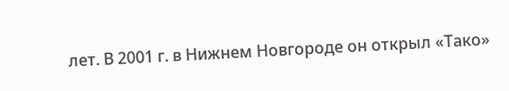лет. В 2001 г. в Нижнем Новгороде он открыл «Тако»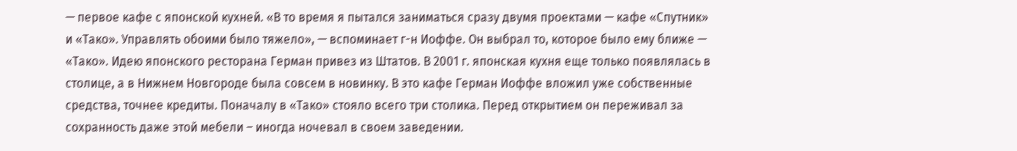— первое кафе с японской кухней. «В то время я пытался заниматься сразу двумя проектами — кафе «Спутник» и «Тако». Управлять обоими было тяжело», — вспоминает г-н Иоффе. Он выбрал то, которое было ему ближе — «Тако». Идею японского ресторана Герман привез из Штатов. В 2001 г. японская кухня еще только появлялась в столице, а в Нижнем Новгороде была совсем в новинку. В это кафе Герман Иоффе вложил уже собственные средства, точнее кредиты. Поначалу в «Тако» стояло всего три столика. Перед открытием он переживал за сохранность даже этой мебели – иногда ночевал в своем заведении.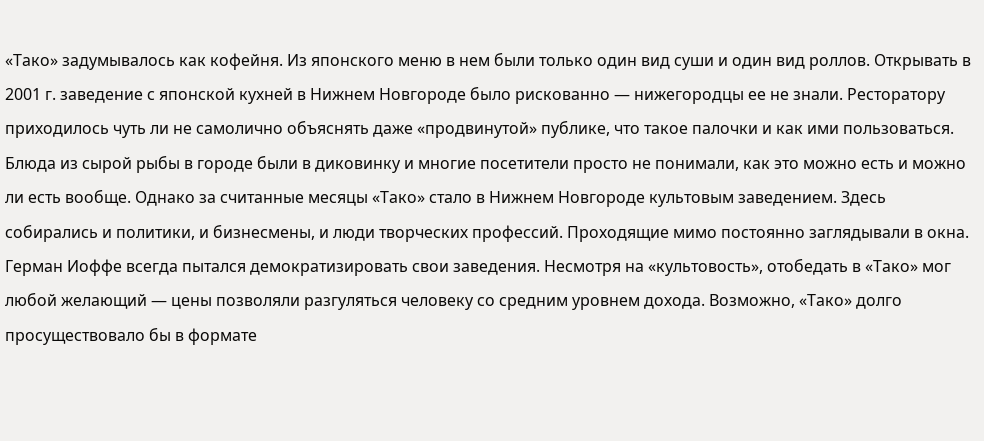«Тако» задумывалось как кофейня. Из японского меню в нем были только один вид суши и один вид роллов. Открывать в 2001 г. заведение с японской кухней в Нижнем Новгороде было рискованно — нижегородцы ее не знали. Ресторатору приходилось чуть ли не самолично объяснять даже «продвинутой» публике, что такое палочки и как ими пользоваться. Блюда из сырой рыбы в городе были в диковинку и многие посетители просто не понимали, как это можно есть и можно ли есть вообще. Однако за считанные месяцы «Тако» стало в Нижнем Новгороде культовым заведением. Здесь собирались и политики, и бизнесмены, и люди творческих профессий. Проходящие мимо постоянно заглядывали в окна. Герман Иоффе всегда пытался демократизировать свои заведения. Несмотря на «культовость», отобедать в «Тако» мог любой желающий — цены позволяли разгуляться человеку со средним уровнем дохода. Возможно, «Тако» долго просуществовало бы в формате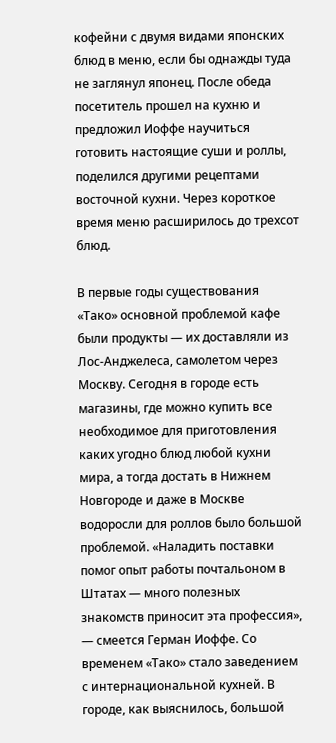кофейни с двумя видами японских блюд в меню, если бы однажды туда не заглянул японец. После обеда посетитель прошел на кухню и предложил Иоффе научиться готовить настоящие суши и роллы, поделился другими рецептами восточной кухни. Через короткое время меню расширилось до трехсот блюд.

В первые годы существования «Тако» основной проблемой кафе были продукты — их доставляли из Лос-Анджелеса, самолетом через Москву. Сегодня в городе есть магазины, где можно купить все необходимое для приготовления каких угодно блюд любой кухни мира, а тогда достать в Нижнем Новгороде и даже в Москве водоросли для роллов было большой проблемой. «Наладить поставки помог опыт работы почтальоном в Штатах — много полезных знакомств приносит эта профессия», — смеется Герман Иоффе. Со временем «Тако» стало заведением с интернациональной кухней. В городе, как выяснилось, большой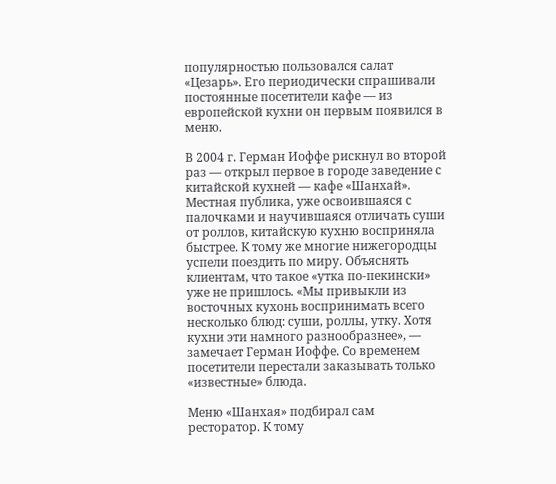популярностью пользовался салат «Цезарь». Его периодически спрашивали постоянные посетители кафе — из европейской кухни он первым появился в меню.

В 2004 г. Герман Иоффе рискнул во второй раз — открыл первое в городе заведение с китайской кухней — кафе «Шанхай». Местная публика, уже освоившаяся с палочками и научившаяся отличать суши от роллов, китайскую кухню восприняла быстрее. К тому же многие нижегородцы успели поездить по миру. Объяснять клиентам, что такое «утка по-пекински» уже не пришлось. «Мы привыкли из восточных кухонь воспринимать всего несколько блюд: суши, роллы, утку. Хотя кухни эти намного разнообразнее», — замечает Герман Иоффе. Со временем посетители перестали заказывать только «известные» блюда.

Меню «Шанхая» подбирал сам ресторатор. К тому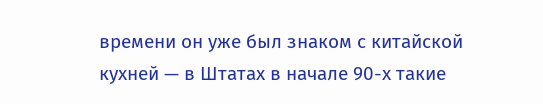времени он уже был знаком с китайской кухней — в Штатах в начале 90-х такие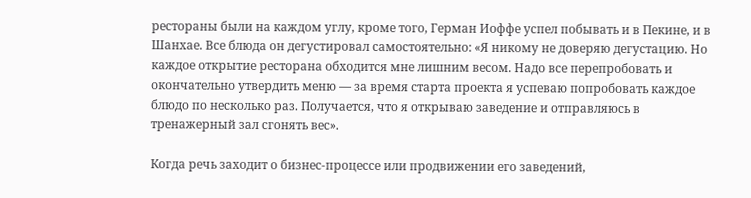рестораны были на каждом углу, кроме того, Герман Иоффе успел побывать и в Пекине, и в Шанхае. Все блюда он дегустировал самостоятельно: «Я никому не доверяю дегустацию. Но каждое открытие ресторана обходится мне лишним весом. Надо все перепробовать и окончательно утвердить меню — за время старта проекта я успеваю попробовать каждое блюдо по несколько раз. Получается, что я открываю заведение и отправляюсь в тренажерный зал сгонять вес».

Когда речь заходит о бизнес-процессе или продвижении его заведений,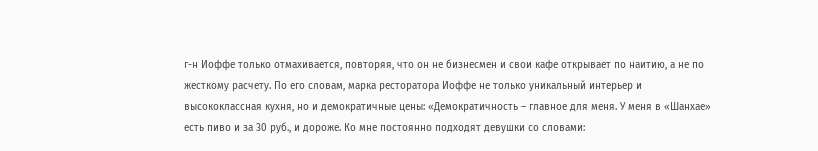г-н Иоффе только отмахивается, повторяя, что он не бизнесмен и свои кафе открывает по наитию, а не по жесткому расчету. По его словам, марка ресторатора Иоффе не только уникальный интерьер и высококлассная кухня, но и демократичные цены: «Демократичность – главное для меня. У меня в «Шанхае» есть пиво и за 30 руб., и дороже. Ко мне постоянно подходят девушки со словами: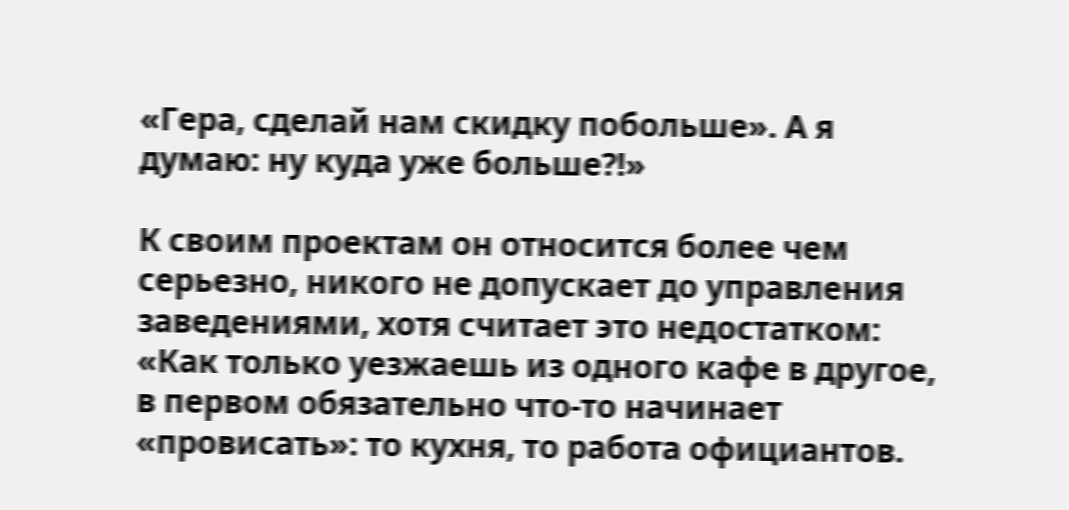«Гера, сделай нам скидку побольше». А я думаю: ну куда уже больше?!»

К своим проектам он относится более чем серьезно, никого не допускает до управления заведениями, хотя считает это недостатком: «Как только уезжаешь из одного кафе в другое, в первом обязательно что-то начинает «провисать»: то кухня, то работа официантов.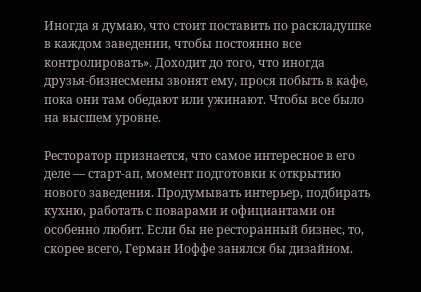Иногда я думаю, что стоит поставить по раскладушке в каждом заведении, чтобы постоянно все контролировать». Доходит до того, что иногда друзья-бизнесмены звонят ему, прося побыть в кафе, пока они там обедают или ужинают. Чтобы все было на высшем уровне.

Ресторатор признается, что самое интересное в его деле — старт-ап, момент подготовки к открытию нового заведения. Продумывать интерьер, подбирать кухню, работать с поварами и официантами он особенно любит. Если бы не ресторанный бизнес, то, скорее всего, Герман Иоффе занялся бы дизайном.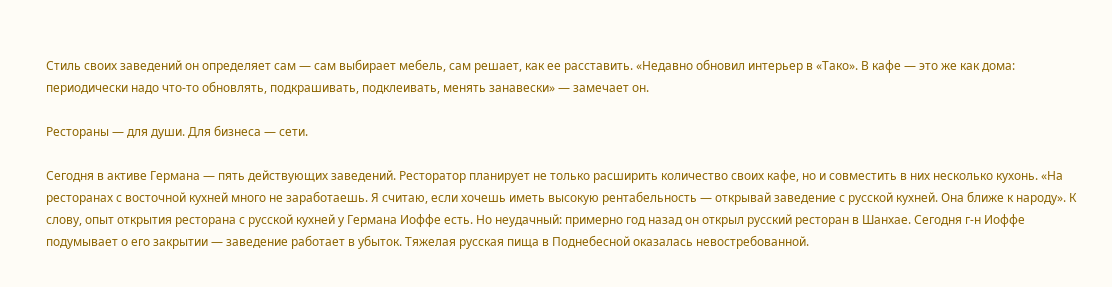Стиль своих заведений он определяет сам — сам выбирает мебель, сам решает, как ее расставить. «Недавно обновил интерьер в «Тако». В кафе — это же как дома: периодически надо что-то обновлять, подкрашивать, подклеивать, менять занавески» — замечает он.

Рестораны — для души. Для бизнеса — сети.

Сегодня в активе Германа — пять действующих заведений. Ресторатор планирует не только расширить количество своих кафе, но и совместить в них несколько кухонь. «На ресторанах с восточной кухней много не заработаешь. Я считаю, если хочешь иметь высокую рентабельность — открывай заведение с русской кухней. Она ближе к народу». К слову, опыт открытия ресторана с русской кухней у Германа Иоффе есть. Но неудачный: примерно год назад он открыл русский ресторан в Шанхае. Сегодня г-н Иоффе подумывает о его закрытии — заведение работает в убыток. Тяжелая русская пища в Поднебесной оказалась невостребованной.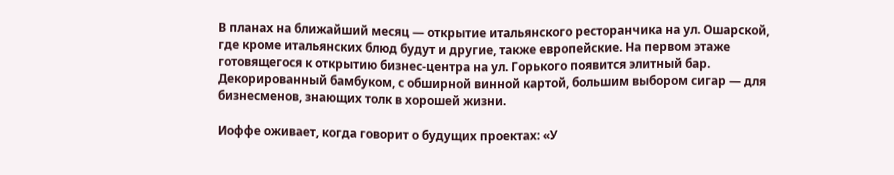В планах на ближайший месяц — открытие итальянского ресторанчика на ул. Ошарской, где кроме итальянских блюд будут и другие, также европейские. На первом этаже готовящегося к открытию бизнес-центра на ул. Горького появится элитный бар. Декорированный бамбуком, с обширной винной картой, большим выбором сигар — для бизнесменов, знающих толк в хорошей жизни.

Иоффе оживает, когда говорит о будущих проектах: «У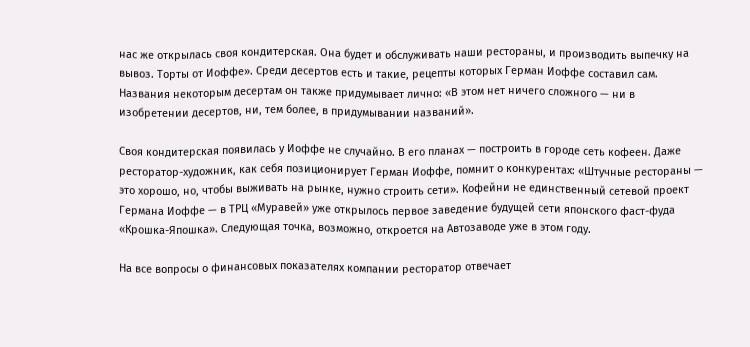нас же открылась своя кондитерская. Она будет и обслуживать наши рестораны, и производить выпечку на вывоз. Торты от Иоффе». Среди десертов есть и такие, рецепты которых Герман Иоффе составил сам. Названия некоторым десертам он также придумывает лично: «В этом нет ничего сложного — ни в изобретении десертов, ни, тем более, в придумывании названий».

Своя кондитерская появилась у Иоффе не случайно. В его планах — построить в городе сеть кофеен. Даже ресторатор-художник, как себя позиционирует Герман Иоффе, помнит о конкурентах: «Штучные рестораны — это хорошо, но, чтобы выживать на рынке, нужно строить сети». Кофейни не единственный сетевой проект Германа Иоффе — в ТРЦ «Муравей» уже открылось первое заведение будущей сети японского фаст-фуда «Крошка-Япошка». Следующая точка, возможно, откроется на Автозаводе уже в этом году.

На все вопросы о финансовых показателях компании ресторатор отвечает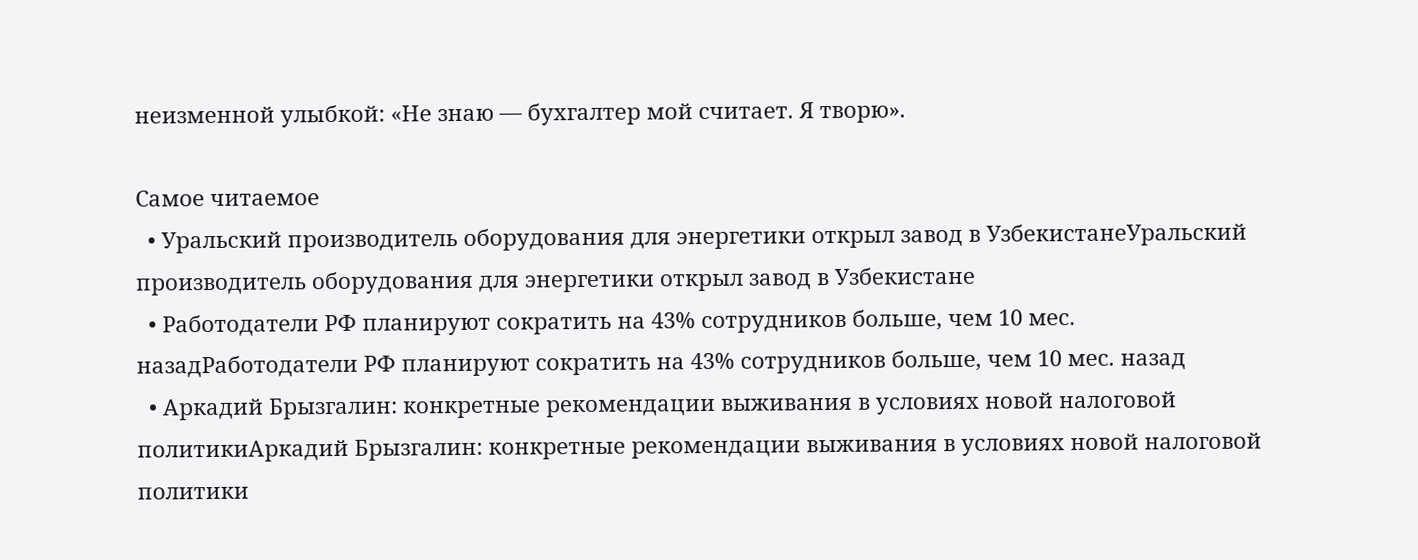неизменной улыбкой: «Не знаю — бухгалтер мой считает. Я творю».

Самое читаемое
  • Уральский производитель оборудования для энергетики открыл завод в УзбекистанеУральский производитель оборудования для энергетики открыл завод в Узбекистане
  • Работодатели РФ планируют сократить на 43% сотрудников больше, чем 10 мес. назадРаботодатели РФ планируют сократить на 43% сотрудников больше, чем 10 мес. назад
  • Аркадий Брызгалин: конкретные рекомендации выживания в условиях новой налоговой политикиАркадий Брызгалин: конкретные рекомендации выживания в условиях новой налоговой политики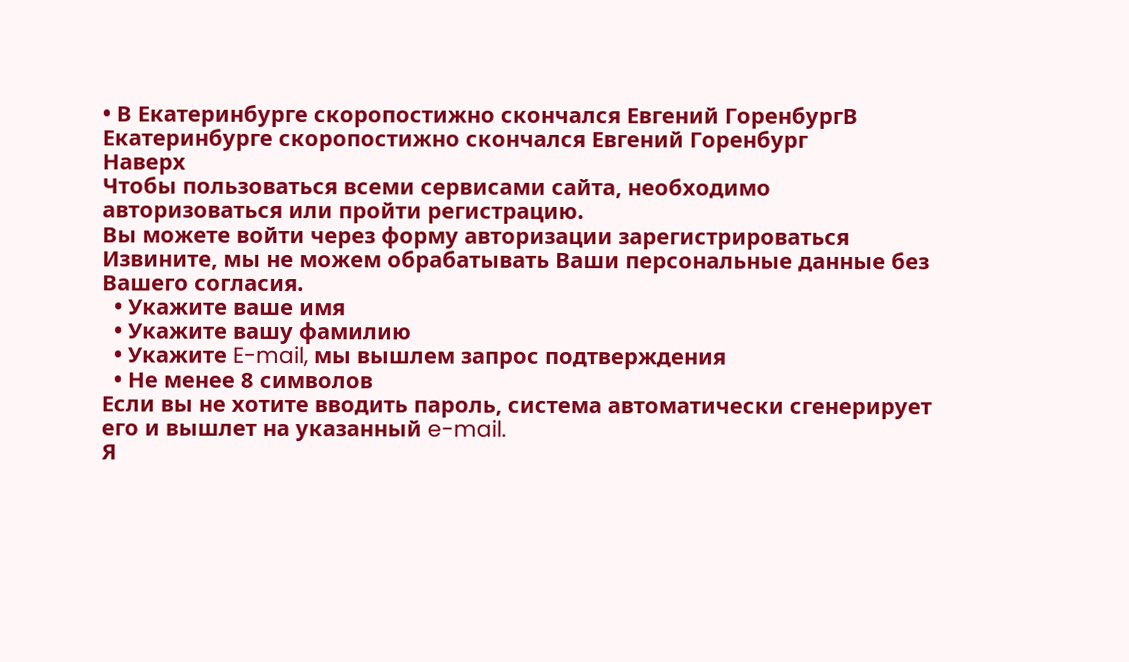• В Екатеринбурге скоропостижно скончался Евгений ГоренбургВ Екатеринбурге скоропостижно скончался Евгений Горенбург
Наверх
Чтобы пользоваться всеми сервисами сайта, необходимо авторизоваться или пройти регистрацию.
Вы можете войти через форму авторизации зарегистрироваться
Извините, мы не можем обрабатывать Ваши персональные данные без Вашего согласия.
  • Укажите ваше имя
  • Укажите вашу фамилию
  • Укажите E-mail, мы вышлем запрос подтверждения
  • Не менее 8 символов
Если вы не хотите вводить пароль, система автоматически сгенерирует его и вышлет на указанный e-mail.
Я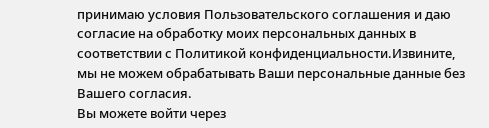принимаю условия Пользовательского соглашения и даю согласие на обработку моих персональных данных в соответствии с Политикой конфиденциальности.Извините, мы не можем обрабатывать Ваши персональные данные без Вашего согласия.
Вы можете войти через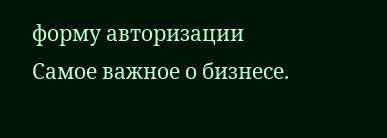форму авторизации
Самое важное о бизнесе.